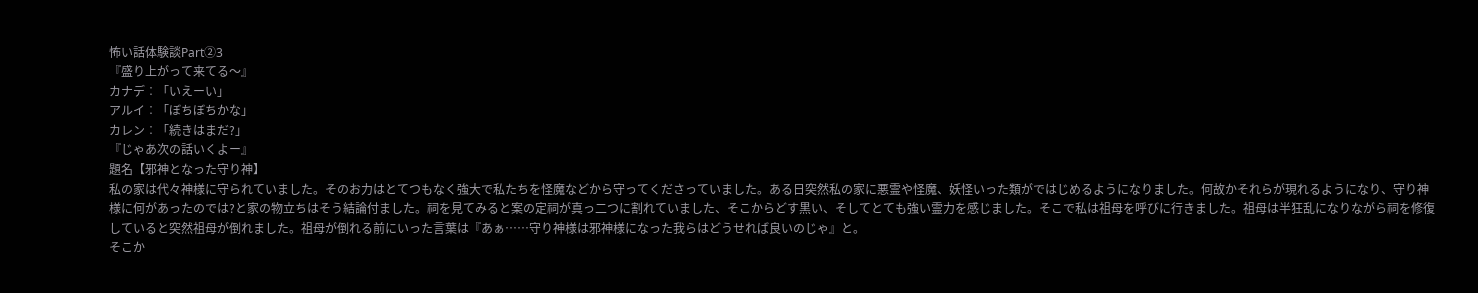怖い話体験談Part②3
『盛り上がって来てる〜』
カナデ︰「いえーい」
アルイ︰「ぼちぼちかな」
カレン︰「続きはまだ?」
『じゃあ次の話いくよー』
題名【邪神となった守り神】
私の家は代々神様に守られていました。そのお力はとてつもなく強大で私たちを怪魔などから守ってくださっていました。ある日突然私の家に悪霊や怪魔、妖怪いった類がではじめるようになりました。何故かそれらが現れるようになり、守り神様に何があったのでは?と家の物立ちはそう結論付ました。祠を見てみると案の定祠が真っ二つに割れていました、そこからどす黒い、そしてとても強い霊力を感じました。そこで私は祖母を呼びに行きました。祖母は半狂乱になりながら祠を修復していると突然祖母が倒れました。祖母が倒れる前にいった言葉は『あぁ……守り神様は邪神様になった我らはどうせれば良いのじゃ』と。
そこか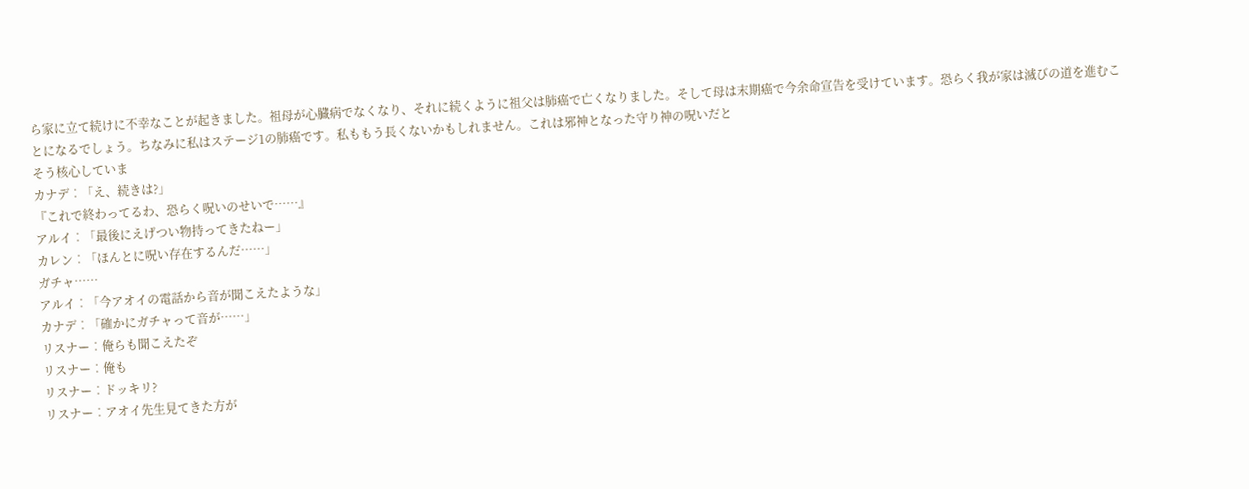ら家に立て続けに不幸なことが起きました。祖母が心臓病でなくなり、それに続くように祖父は肺癌で亡くなりました。そして母は末期癌で今余命宣告を受けています。恐らく我が家は滅びの道を進むことになるでしょう。ちなみに私はステージ1の肺癌です。私ももう長くないかもしれません。これは邪神となった守り神の呪いだと
そう核心していま
カナデ︰「え、続きは?」
『これで終わってるわ、恐らく呪いのせいで……』
アルイ︰「最後にえげつい物持ってきたねー」
カレン︰「ほんとに呪い存在するんだ……」
ガチャ……
アルイ︰「今アオイの電話から音が聞こえたような」
カナデ︰「確かにガチャって音が……」
リスナー︰俺らも聞こえたぞ
リスナー︰俺も
リスナー︰ドッキリ?
リスナー︰アオイ先生見てきた方が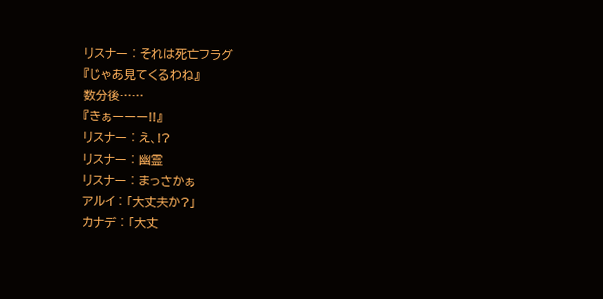リスナー︰それは死亡フラグ
『じゃあ見てくるわね』
数分後……
『きぁーーー!!』
リスナー︰え、!?
リスナー︰幽霊
リスナー︰まっさかぁ
アルイ︰「大丈夫か?」
カナデ︰「大丈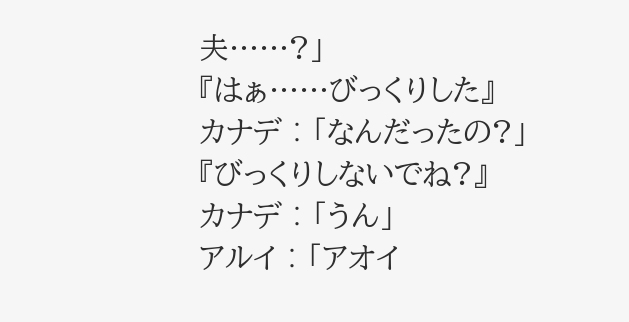夫……?」
『はぁ……びっくりした』
カナデ︰「なんだったの?」
『びっくりしないでね?』
カナデ︰「うん」
アルイ︰「アオイ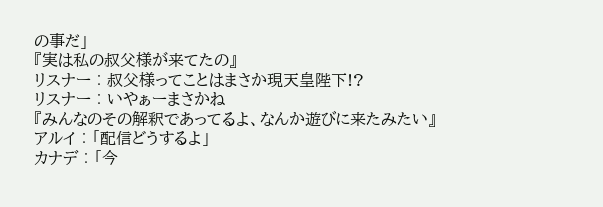の事だ」
『実は私の叔父様が来てたの』
リスナー︰叔父様ってことはまさか現天皇陛下!?
リスナー︰いやぁーまさかね
『みんなのその解釈であってるよ、なんか遊びに来たみたい』
アルイ︰「配信どうするよ」
カナデ︰「今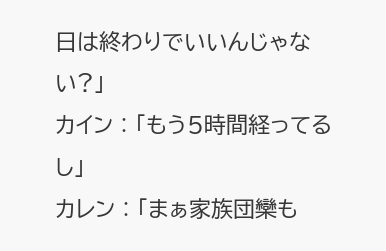日は終わりでいいんじゃない?」
カイン︰「もう5時間経ってるし」
カレン︰「まぁ家族団欒も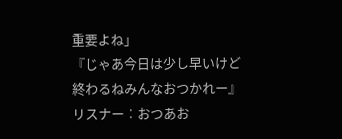重要よね」
『じゃあ今日は少し早いけど終わるねみんなおつかれー』
リスナー︰おつあお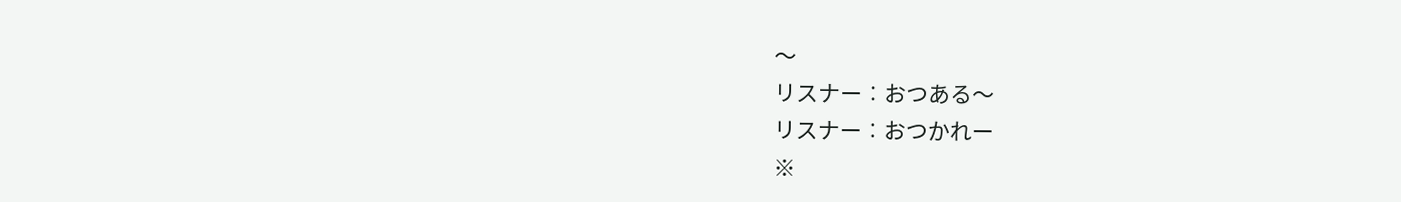〜
リスナー︰おつある〜
リスナー︰おつかれー
※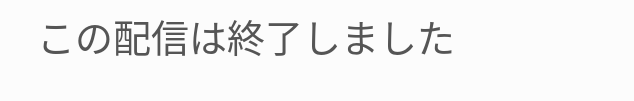この配信は終了しました